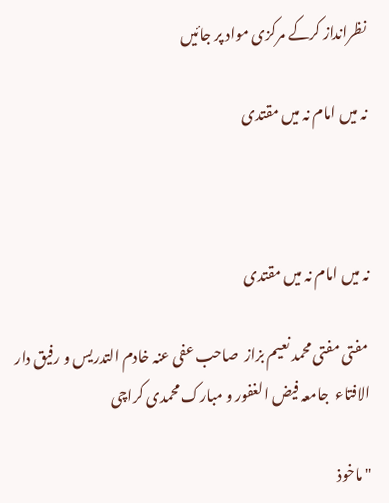نظرانداز کرکے مرکزی مواد پر جائیں

نہ میں امام نہ میں مقتدی



نہ میں امام نہ میں مقتدی

 مفتی مفتی محمد نعیم بزاز  صاحب عفی عنہ خادم التدریس و رفیق دار الافتاء  جامعہ فیض الغفور و مبارک محمدی کراچی

"ماخوذ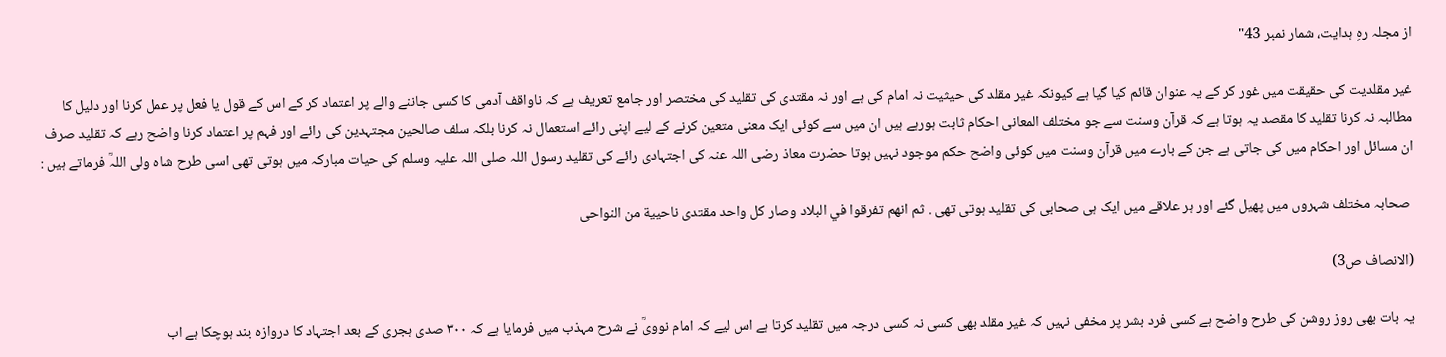از مجلہ رہِ ہدایت، شمار نمبر 43"

غیر مقلدیت کی حقیقت میں غور کر کے یہ عنوان قائم کیا گیا ہے کیونکہ غیر مقلد کی حیثیت نہ امام کی ہے اور نہ مقتدی کی تقلید کی مختصر اور جامع تعریف ہے کہ ناواقف آدمی کا کسی جاننے والے پر اعتماد کر کے اس کے قول یا فعل پر عمل کرنا اور دلیل کا مطالبہ نہ کرنا تقلید کا مقصد یہ ہوتا ہے کہ قرآن وسنت سے جو مختلف المعانی احکام ثابت ہورہے ہیں ان میں سے کوئی ایک معنی متعین کرنے کے لیے اپنی رائے استعمال نہ کرنا بلکہ سلف صالحین مجتہدین کی رائے اور فہم پر اعتماد کرنا واضح رہے کہ تقلید صرف ان مسائل اور احکام میں کی جاتی ہے جن کے بارے میں قرآن وسنت میں کوئی واضح حکم موجود نہیں ہوتا حضرت معاذ رضی اللہ عنہ کی اجتہادی رائے کی تقلید رسول اللہ صلی اللہ علیہ وسلم کی حیات مبارکہ میں ہوتی تھی اسی طرح شاہ ولی اللہؒ فرماتے ہیں :

 صحابہ مختلف شہروں میں پھیل گئے اور ہر علاقے میں ایک ہی صحابی کی تقلید ہوتی تھی . ثم انهم تفرقوا في البلاد وصار کل واحد مقتدی ناحییة من النواحی

(الانصاف ص3)

یہ بات بھی روز روشن کی طرح واضح ہے کسی فرد بشر پر مخفی نہیں کہ غیر مقلد بھی کسی نہ کسی درجہ میں تقلید کرتا ہے اس لیے کہ امام نوویؒ نے شرح مہذب میں فرمایا ہے کہ ٣٠٠ صدی ہجری کے بعد اجتہاد کا دروازہ بند ہوچکا ہے اب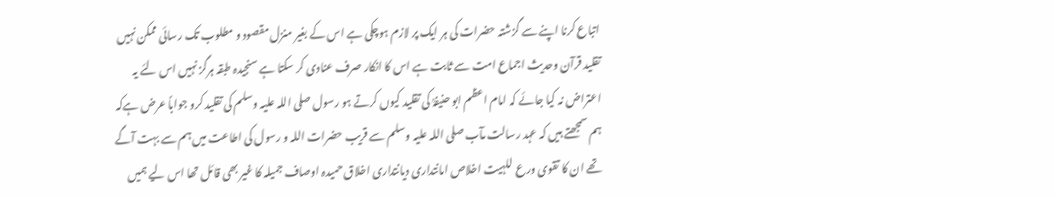اتباع کرنا اپنے سے گزشتہ حضرات کی ہر ایک پر لازم ہوچکی ہے اس کے بغیر منزل مقصود و مطلوب تک رسائی ممکن نہیں تقلید قرآن وحدیث اجماع امت سے ثابت ہے اس کا انکار صرف عنادی کر سکتا ہے سنجیدہ طبقہ ہرگز نہیں اس لئے یہ اعتراض نہ کیا جائے کہ امام اعظم ابو حنیفہؒ کی تقلید کیوں کرتے ہو رسول صلی اللہ علیہ وسلم کی تقلید کرو جواباً عرض ہےکہ ہم سمجھتے ہیں کہ عہد رسالت مآب صلی اللہ علیہ وسلم سے قریب حضرات اللہ و رسول کی اطاعت میں ہم سے بہت آگے تھے ان کا تقوی ورع  للہیت اخلاص امانتداری دیانتداری اخلاق حمیدہ اوصاف جمیلہ کا غیر بھی قائل تھا اس لیے ہمیں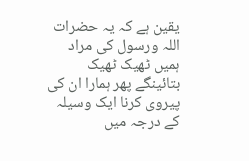یقین ہے کہ یہ حضرات اللہ ورسول کی مراد ہمیں ٹھیک ٹھیک بتائینگے پھر ہمارا ان کی پیروی کرنا ایک وسیلہ کے درجہ میں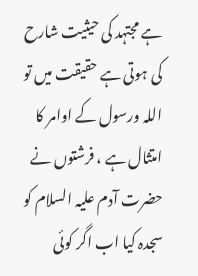ہے مجتہد کی حیثیت شارح کی ہوتی ہے حقیقت میں تو اللہ ورسول کے اوامر کا امتثال ہے ، فرشتوں نے حضرت آدم علیہ السلام کو سجدہ کیا اب اگر کوئی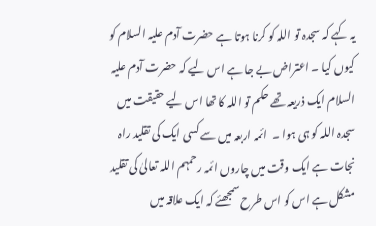یہ کہے کہ سجدہ تو اللہ کو کرنا ہوتا ہے حضرت آدم علیہ السلام کو کیوں کیا ۔ اعتراض بے جا ہے اس لیے کہ حضرت آدم علیہ السلام ایک ذریعہ تھے حکم تو اللہ کا تھا اس لیے حقیقت میں سجدہ اللہ کو ہی ہوا ۔  ائمہ اربعہ میں سے کسی ایک کی تقلید راہ نجات ہے ایک وقت میں چاروں ائمہ رحمہم اللہ تعالیٰ کی تقلید مشکل ہے اس کو اس طرح سمجھئے کہ ایک علاقہ میں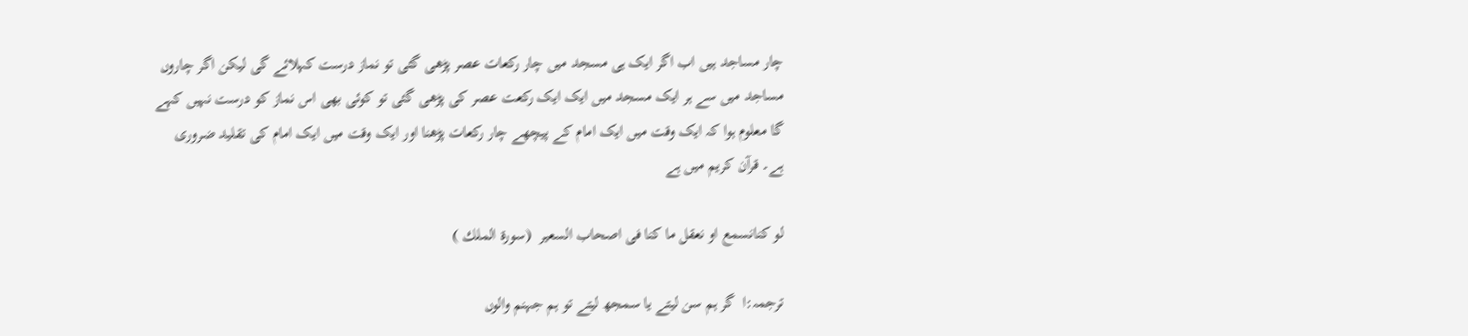چار مساجد ہیں اب اگر ایک ہی مسجد میں چار رکعات عصر پڑھی گئی تو نماز درست کہلائے گی لیکن اگر چاروں مساجد میں سے ہر ایک مسجد میں ایک ایک رکعت عصر کی پڑھی گئی تو کوئی بھی اس نماز کو درست نہیں کہے گا معلوم ہوا کہ ایک وقت میں ایک امام کے پیچھے چار رکعات پڑھنا اور ایک وقت میں ایک امام کی تقلید ضروری ہے۔ قرآن کریم میں ہے

لو کنانسمع او نعقل ما كنا فی اصحاب السعير  (سورة الملك )

ترجمہ:ا  گر ہم سن لیتے یا سمجھ لیتے تو ہم جہنم والوں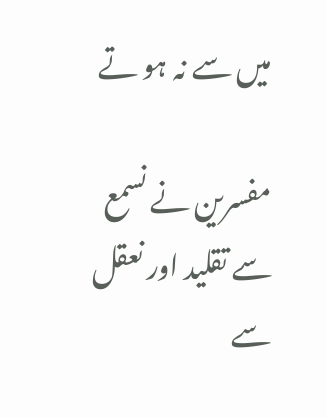میں سے نہ ہو تے

مفسرین نے نسمع سے تقلید اور نعقل سے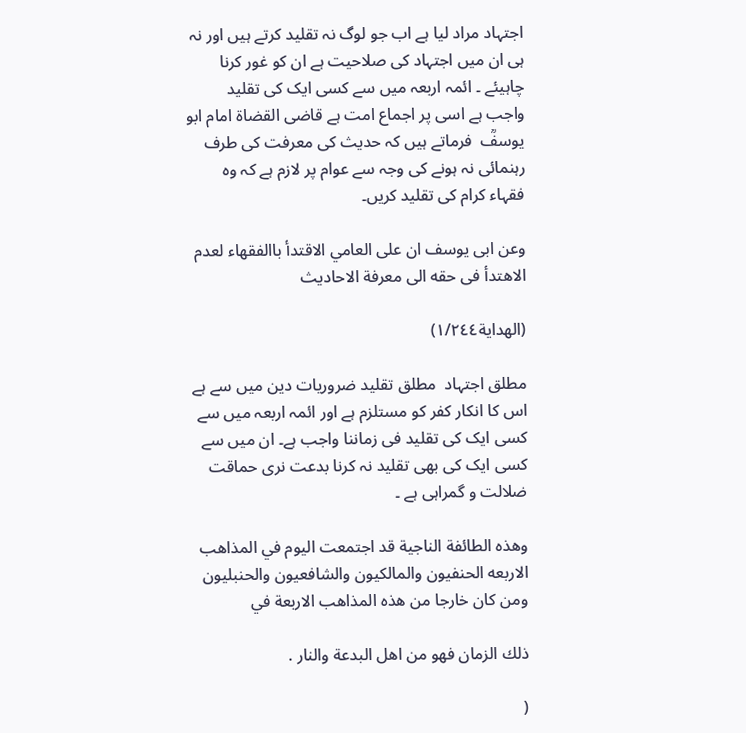اجتہاد مراد لیا ہے اب جو لوگ نہ تقلید کرتے ہیں اور نہ ہی ان میں اجتہاد کی صلاحیت ہے ان کو غور کرنا چاہیئے ۔ ائمہ اربعہ میں سے کسی ایک کی تقلید واجب ہے اسی پر اجماع امت ہے قاضی القضاة امام ابو یوسفؒ  فرماتے ہیں کہ حدیث کی معرفت کی طرف رہنمائی نہ ہونے کی وجہ سے عوام پر لازم ہے کہ وہ فقہاء کرام کی تقلید کریں۔

وعن ابی يوسف ان على العامي الاقتدأ باالفقهاء لعدم الاهتدأ فى حقه الى معرفة الاحاديث

(الهداية١/٢٤٤)

مطلق اجتہاد  مطلق تقلید ضروریات دین میں سے ہے اس کا انکار کفر کو مستلزم ہے اور ائمہ اربعہ میں سے کسی ایک کی تقلید فی زماننا واجب ہے۔ ان میں سے کسی ایک کی بھی تقلید نہ کرنا بدعت نری حماقت ضلالت و گمراہی ہے ۔

وهذه الطائفة الناجية قد اجتمعت اليوم في المذاهب الاربعه الحنفيون والمالكيون والشافعيون والحنبليون ومن كان خارجا من هذه المذاهب الاربعة في

ذلك الزمان فهو من اهل البدعة والنار .

(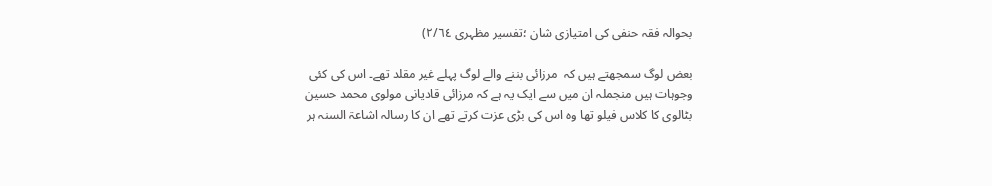بحوالہ فقہ حنفی کی امتیازی شان ؛تفسیر مظہری ٢/٦٤)

بعض لوگ سمجھتے ہیں کہ  مرزائی بننے والے لوگ پہلے غیر مقلد تھے۔ اس کی کئی وجوہات ہیں منجملہ ان میں سے ایک یہ ہے کہ مرزائی قادیانی مولوی محمد حسین بٹالوی کا کلاس فیلو تھا وہ اس کی بڑی عزت کرتے تھے ان کا رسالہ اشاعۃ السنہ ہر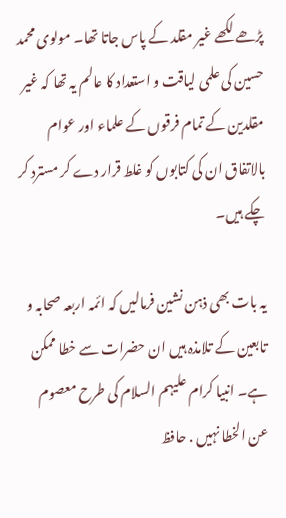پڑھے لکھے غیر مقلد کے پاس جاتا تھا۔ مولوی محمد حسین کی علمی لیاقت و استعداد کا عالم یہ تھا کہ غیر مقلدین کے تمام فرقوں کے علماء اور عوام بالاتفاق ان کی کتابوں کو غلط قرار دے کر مسترد کر چکے ہیں۔

یہ بات بھی ذہن نشین فرمالیں کہ ائمہ اربعہ صحابہ و تابعین کے تلامذہ ہیں ان حضرات سے خطا ممکن ہے۔ انبیا کرام علیہم السلام کی طرح معصوم عن الخطا نہیں . حافظ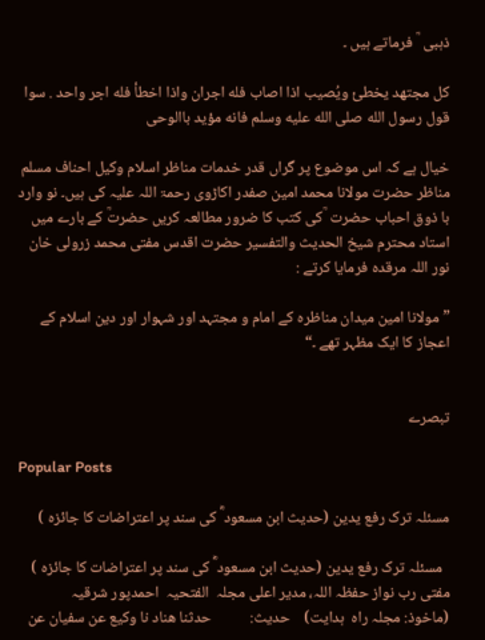ذہبی  ؒ فرماتے ہیں ۔

كل مجتهد يخطئ ويُصيب اذا اصاب فله اجران واذا اخطأ فله اجر واحد . سوا قول رسول الله صلى الله عليه وسلم فانه مؤید باالوحی

خیال ہے کہ اس موضوع پر گراں قدر خدمات مناظر اسلام وکیل احناف مسلم مناظر حضرت مولانا محمد امین صفدر اکاڑوی رحمۃ اللہ علیہ کی ہیں۔ نو وارد با ذوق احباب حضرت  ؒکی کتب کا ضرور مطالعہ کریں حضرتؒ کے بارے میں استاد محترم شیخ الحدیث والتفسیر حضرت اقدس مفتی محمد زرولی خان نور اللہ مرقدہ فرمایا کرتے :

”مولانا امین میدان مناظرہ کے امام و مجتہد اور شہوار اور دین اسلام کے اعجاز کا ایک مظہر تھے ۔“


تبصرے

Popular Posts

مسئلہ ترک رفع یدین (حدیث ابن مسعود ؓ کی سند پر اعتراضات کا جائزہ )

  مسئلہ ترک رفع یدین (حدیث ابن مسعود ؓ کی سند پر اعتراضات کا جائزہ ) مفتی رب نواز حفظہ اللہ، مدیر اعلی مجلہ  الفتحیہ  احمدپور شرقیہ                                                         (ماخوذ: مجلہ راہ  ہدایت)    حدیث:           حدثنا ھناد نا وکیع عن سفیان عن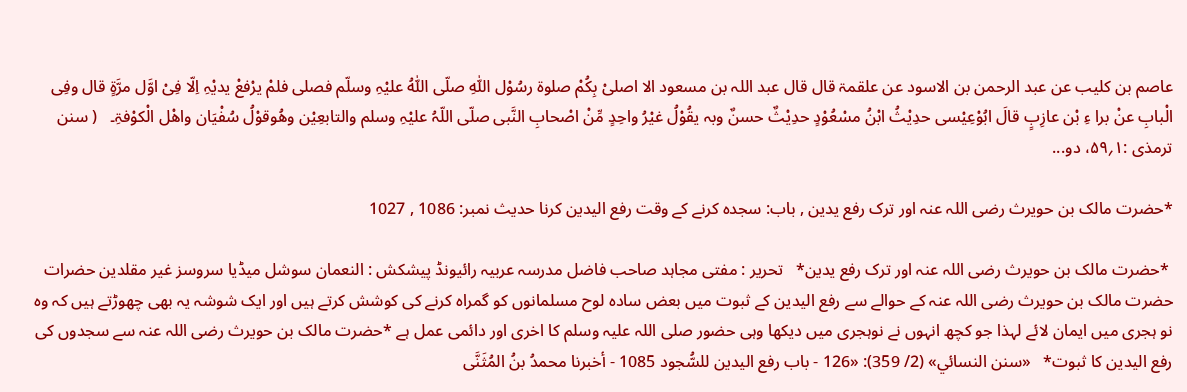عاصم بن کلیب عن عبد الرحمن بن الاسود عن علقمۃ قال قال عبد اللہ بن مسعود الا اصلیْ بِکُمْ صلوۃ رسُوْل اللّٰہِ صلّی اللّٰہُ علیْہِ وسلّم فصلی فلمْ یرْفعْ یدیْہِ اِلّا فِیْ اوَّل مرَّۃٍ قال وفِی الْبابِ عنْ برا ءِ بْن عازِبٍ قالَ ابُوْعِیْسی حدِیْثُ ابْنُ مسْعُوْدٍ حدِیْثٌ حسنٌ وبہ یقُوْلُ غیْرُ واحِدٍ مِّنْ اصْحابِ النَّبی صلّی اللّہُ علیْہِ وسلم والتابعِیْن وھُوقوْلُ سُفْیَان واھْل الْکوْفۃِ۔   ( سنن ترمذی :۱؍۵۹، دو...

*حضرت مالک بن حویرث رضی اللہ عنہ اور ترک رفع یدین , باب: سجدہ کرنے کے وقت رفع الیدین کرنا حدیث نمبر: 1086 , 1027

 *حضرت مالک بن حویرث رضی اللہ عنہ اور ترک رفع یدین*   تحریر : مفتی مجاہد صاحب فاضل مدرسہ عربیہ رائیونڈ پیشکش : النعمان سوشل میڈیا سروسز غیر مقلدین حضرات حضرت مالک بن حویرث رضی اللہ عنہ کے حوالے سے رفع الیدین کے ثبوت میں بعض سادہ لوح مسلمانوں کو گمراہ کرنے کی کوشش کرتے ہیں اور ایک شوشہ یہ بھی چھوڑتے ہیں کہ وہ نو ہجری میں ایمان لائے لہذا جو کچھ انہوں نے نوہجری میں دیکھا وہی حضور صلی اللہ علیہ وسلم کا اخری اور دائمی عمل ہے *حضرت مالک بن حویرث رضی اللہ عنہ سے سجدوں کی رفع الیدین کا ثبوت*   «سنن النسائي» (2/ 359): «126 - باب رفع اليدين للسُّجود 1085 - أخبرنا محمدُ بنُ المُثَنَّى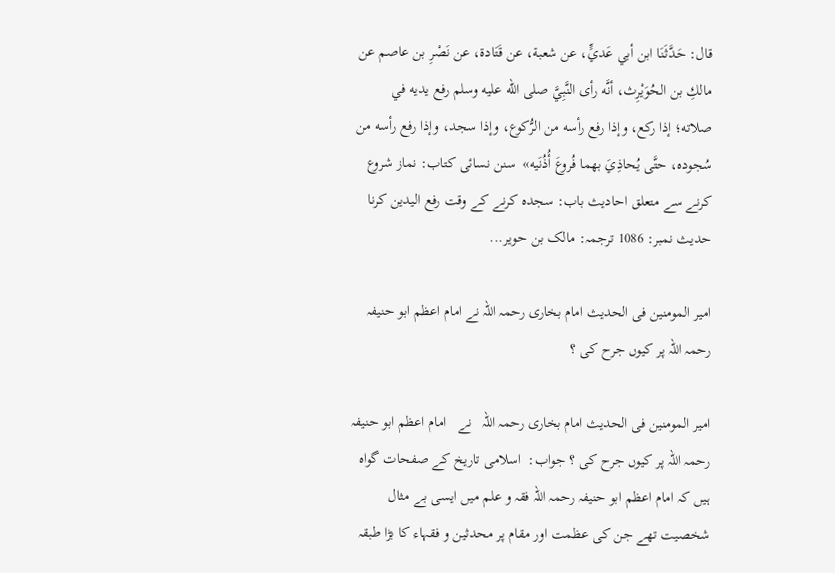قال: حَدَّثَنَا ابن أبي عَديٍّ، عن شعبة، عن ‌قَتَادة، ‌عن ‌نَصْرِ بن عاصم عن مالكِ بن الحُوَيْرِث، أنَّه رأى النَّبِيَّ صلى الله عليه وسلم رفع يديه في صلاته؛ إذا ركع، وإذا رفع رأسه من الرُّكوع، وإذا سجد، وإذا رفع رأسه من سُجوده، حتَّى يُحاذِيَ بهما فُروعَ أُذُنَيه»  سنن نسائی کتاب: نماز شروع کرنے سے متعلق احادیث باب: سجدہ کرنے کے وقت رفع الیدین کرنا  حدیث نمبر: 1086 ترجمہ: مالک بن حویر...

امیر المومنین فی الحدیث امام بخاری رحمہ اللہ نے امام اعظم ابو حنیفہ رحمہ اللہ پر کیوں جرح کی ؟

امیر المومنین فی الحدیث امام بخاری رحمہ اللہ   نے   امام اعظم ابو حنیفہ رحمہ اللہ پر کیوں جرح کی ؟ جواب:  اسلامی تاریخ کے صفحات گواہ ہیں کہ امام اعظم ابو حنیفہ رحمہ اللہ فقہ و علم میں ایسی بے مثال شخصیت تھے جن کی عظمت اور مقام پر محدثین و فقہاء کا بڑا طبقہ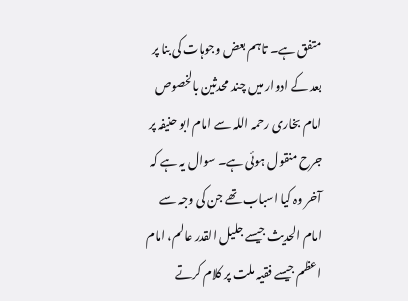متفق ہے۔ تاہم بعض وجوہات کی بنا پر بعد کے ادوار میں چند محدثین بالخصوص امام بخاری رحمہ اللہ سے امام ابو حنیفہ پر جرح منقول ہوئی ہے۔ سوال یہ ہے کہ آخر وہ کیا اسباب تھے جن کی وجہ سے امام الحدیث جیسے جلیل القدر عالم، امام اعظم جیسے فقیہ ملت پر کلام کرتے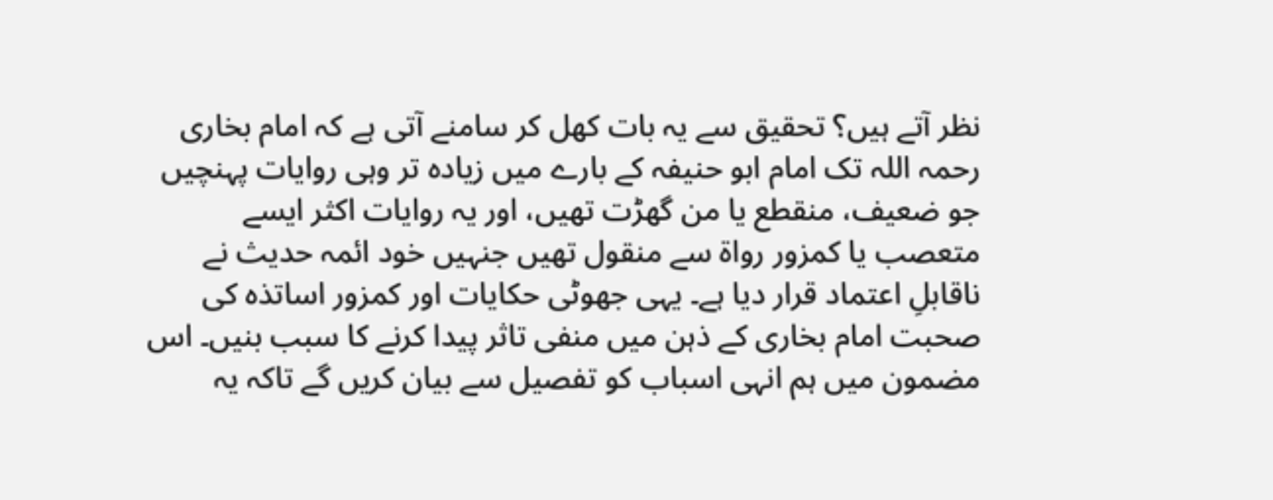نظر آتے ہیں؟ تحقیق سے یہ بات کھل کر سامنے آتی ہے کہ امام بخاری رحمہ اللہ تک امام ابو حنیفہ کے بارے میں زیادہ تر وہی روایات پہنچیں جو ضعیف، منقطع یا من گھڑت تھیں، اور یہ روایات اکثر ایسے متعصب یا کمزور رواة سے منقول تھیں جنہیں خود ائمہ حدیث نے ناقابلِ اعتماد قرار دیا ہے۔ یہی جھوٹی حکایات اور کمزور اساتذہ کی صحبت امام بخاری کے ذہن میں منفی تاثر پیدا کرنے کا سبب بنیں۔ اس مضمون میں ہم انہی اسباب کو تفصیل سے بیان کریں گے تاکہ یہ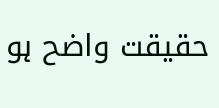حقیقت واضح ہو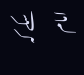سکے کہ امام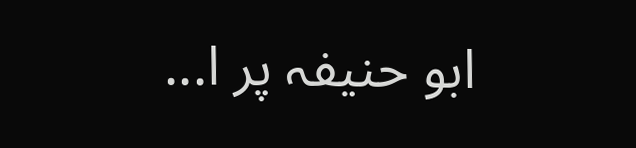ابو حنیفہ پر ا...